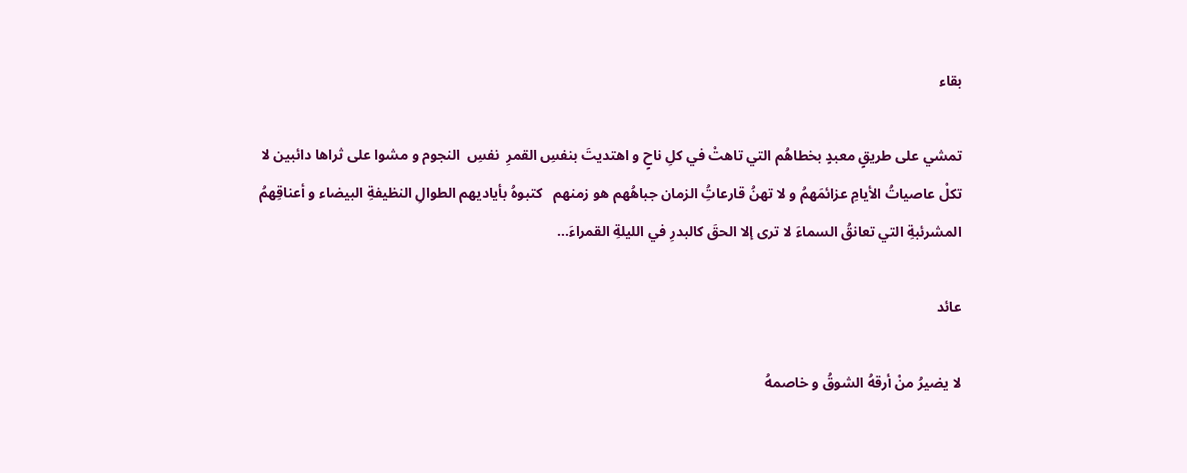بقاء

تمشي على طريقٍ معبدٍ بخطاهُم التي تاهتْ في كلِ ناحٍ و اهتديتَ بنفسِ القمرِ  نفسِ  النجوم و مشوا على ثراها دائبين لا تكلْ عاصياتُ الأيامِ عزائمَهمُ و لا تهنُ قارعاتُِ الزمان جباهُهم هو زمنهم   كتبوهُ بأياديهم الطوالِ النظيفةِ البيضاء و أعناقِهمُ المشرئبةِ التي تعانقُ السماءَ لا ترى إلا الحقَ كالبدرِ في الليلةِ القمراءَ…

عائد

لا يضيرُ منْ أرقهُ الشوقُ و خاصمهُ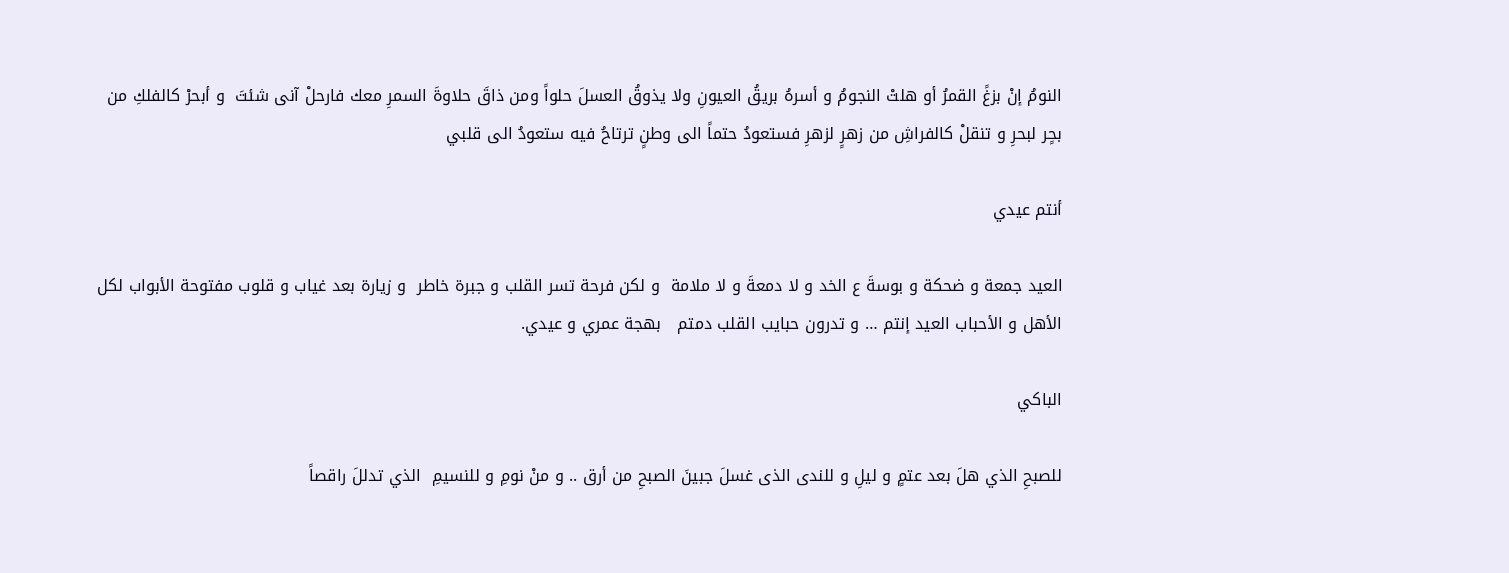النومُ إنْ بزغً القمرُ أو هلتْ النجومُ و أسرهُ بريقُ العيونِ ولا يذوقُ العسلَ حلواً ومن ذاقَ حلاوةَ السمرِ معك فارحلْ آنى شئتَ  و أبحرْ كالفلكِ من بحٍر لبحرِ و تنقلْ كالفراشِ من زهرٍ لزهرِ فستعودُ حتماً الى وطنٍ ترتاحُ فيه ستعودُ الى قلبي

أنتم عيدي

العيد جمعة و ضحكة و بوسةَ ع الخد و لا دمعةَ و لا ملامة  و لكن فرحة تسر القلب و جبرة خاطر  و زيارة بعد غياب و قلوب مفتوحة الأبواب لكل الأهل و الأحباب العيد إنتم … و تدرون حبايب القلب دمتم   بهجة عمري و عيدي.

الباكي

للصبحِ الذي هلَ بعد عتمٍ و ليلِ و للندى الذى غسلَ جبينَ الصبحِ من أرق .. و منْ نومِ و للنسيمِ  الذي تدللَ راقصاً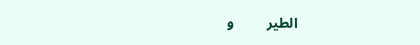الطير         و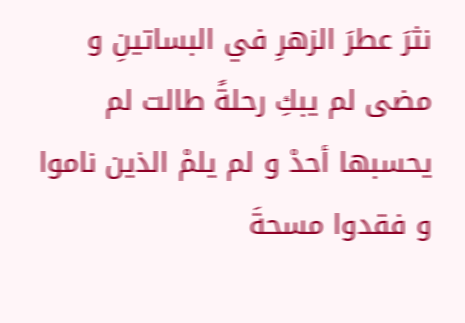نثرَ عطرَ الزهرِ في البساتينِ و مضى لم يبكِ رحلةً طالت لم يحسبها أحدْ و لم يلمْ الذين ناموا و فقدوا مسحةَ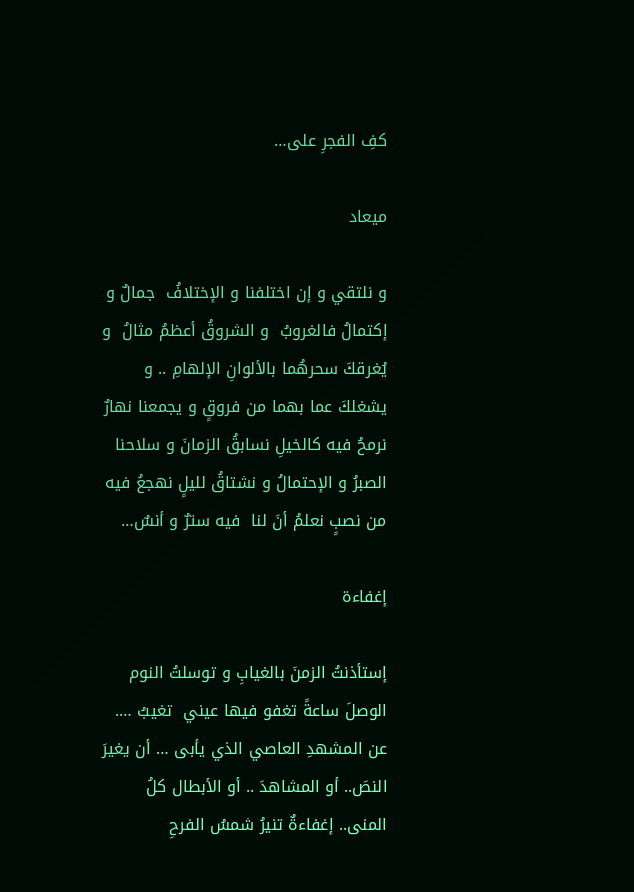كفِ الفجرِ على…

ميعاد

و نلتقي و إن اختلفنا و الإختلافُ  جمالٌ و إكتمالُ فالغروبُ  و الشروقُ أعظمُ مثالُ  و يُغرقكَ سحرهُما بالألوانِ الإلهامِ .. و يشغلكَ عما بهما من فروقٍ و يجمعنا نهارٌ نرمحُ فيه كالخيلِ نسابقُ الزمانَ و سلاحنا الصبرُ و الإحتمالُ و نشتاقُ لليلٍ نهجعُ فيه من نصبٍ نعلمُ أنَ لنا  فيه سترٌ و أنسٌ…

إغفاءة

إستأذنتُ الزمنَ بالغيابِ و توسلتُ النوم الوصلَ ساعةً تغفو فيها عيني  تغيبُ …. عن المشهدِ العاصي الذي يأبى … أن يغيرَ النصَ.. أو المشاهدَ .. أو الأبطال كلُ المنى.. إغفاءةٌ تنيرُ شمسُ الفرحِ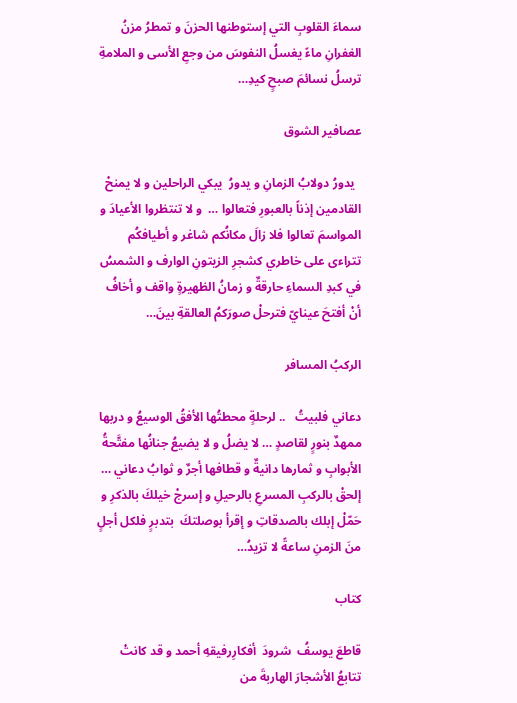سماءَ القلوبِ التي إستوطنها الحزنَ و تمطرُ مزنُ الغفرانِ ماءً يغسلُ النفوسَ من وجعِ الأسى و الملامةِ ترسلُ نسائمَ صبحٍ كيدِ…

عصافير الشوق

  يدورُ دولابُ الزمانِ و يدورُ  يبكي الراحلين و لا يمنحْ القادمين إذناً بالعبورِ فتعالوا …  و لا تنتظروا الأعيادَ و المواسمَ تعالوا فلا زالَ مكانُكم شاغر و أطيافكُم تتراءى على خاطري كشجرِ الزيتونِ الوارف و الشمسُ في كبدِ السماءِ حارقةٌ و زمانُ الظهيرةٍ واقف و أخافُ أنْ أفتحَ عينايّ فترحلْ صورَكمُ العالقةِ بينَ…

الركبُ المسافر

دعاني فلبيتُ   .. لرحلةٍ محطتُها الأفقُ الوسيعُ و دربها ممهدٌ بنورٍ لقاصدٍ … لا يضلُ و لا يضيعُ جنانُها مفتَّحةُ الأبوابِ و ثمارها دانيةٌ و قطافها أجرٌ و ثوابُ دعاني … إلحقْ بالركبِ المسرعِ بالرحيلِ و إسرجْ خيلكَ بالذكرِ و حَمّلْ إبلك بالصدقاتِ و إقرأ بوصلتكَ  بتدبرٍ فلكل أجلٍ منَ الزمنِ ساعةً لا تزيدُ…

كتاب

قاطعَ يوسفُ  شرودَ  أفكارِرفيقهِ أحمد و قد كانتْ تتابعُ الأشجارَ الهاربةَ من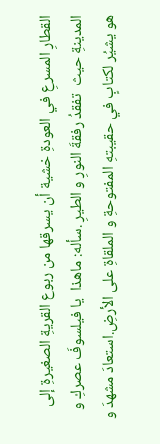القطارِ المسرعِ في العودةِ خشية أن يسرقها من ربوع القريةِ الصغيرةِ إلى المدينةِ حيث  تفقدُ رفقةَ النورِ و الطيرِ .سأله: ماهذا  يا فيلسوفَ عصركِ و هو يشيُر لكتابٍ في حقيبتهِ المفتوحةِ و الملقاةِ على الأرضِ.استعادَ مشهدَ و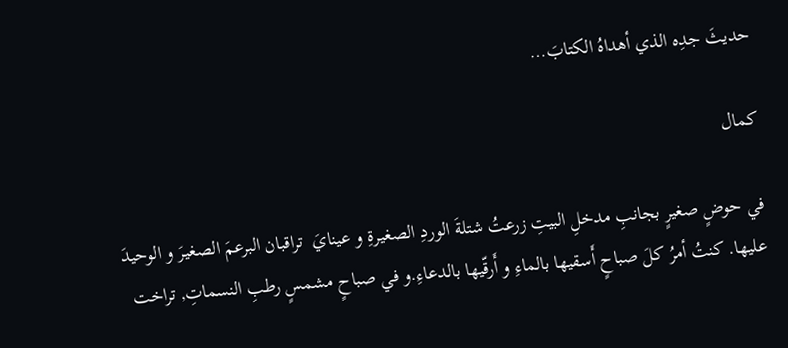حديثَ جدِه الذي أهداهُ الكتابَ…

كمال

في حوضٍ صغيرٍ بجانبِ مدخلِ البيتِ زرعتُ شتلةَ الوردِ الصغيرةِ و عينايَ  تراقبان البرعمَ الصغيرَ و الوحيدَ عليها. كنتُ أمرُ كلَ صباحٍ أَسقيها بالماءِ و أَرقّيها بالدعاءِ.و في صباحٍ مشمسٍ رطبِ النسماتِ, تراخت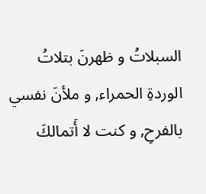السبلاتُ و ظهرنَ بتلاتُ الوردةِ الحمراء, و ملأنَ نفسي بالفرحِ, و كنت لا أَتمالكَ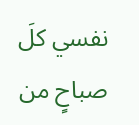نفسي كلَ صباحٍ من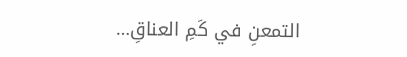التمعنِ في كَمِ العناقِ…